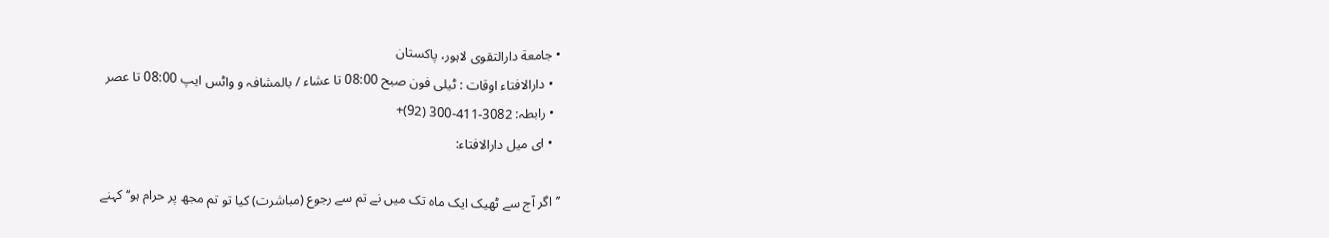• جامعة دارالتقوی لاہور، پاکستان
  • دارالافتاء اوقات : ٹیلی فون صبح 08:00 تا عشاء / بالمشافہ و واٹس ایپ 08:00 تا عصر
  • رابطہ: 3082-411-300 (92)+
  • ای میل دارالافتاء:

’’اگر آج سے ٹھیک ایک ماہ تک میں نے تم سے رجوع (مباشرت) کیا تو تم مجھ پر حرام ہو‘‘ کہنے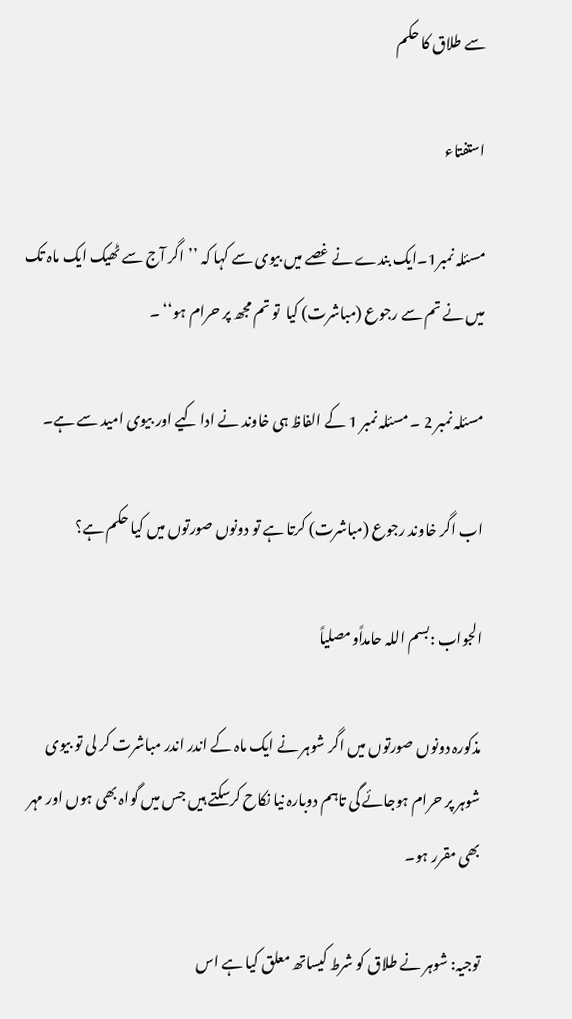سے طلاق کا حکم

استفتاء

مسئلہ نمبر1۔ایک بندے نے غصے میں بیوی سے کہا کہ ’’اگر آج سے ٹھیک ایک ماہ تک میں نے تم سے رجوع (مباشرت) کیا  تو تم مجھ پر حرام ہو‘‘ ۔

مسئلہ نمبر 2 ۔ مسئلہ نمبر 1 کے الفاظ ہی خاوند نے ادا کیے اور بیوی امید سے ہے۔

اب اگر خاوند رجوع (مباشرت) کرتا ہے تو دونوں صورتوں میں کیا حکم ہے؟

الجواب :بسم اللہ حامداًومصلیاً

مذکورہ دونوں صورتوں میں اگر شوہر نے ایک ماہ کے اندر اندر مباشرت کر لی تو بیوی  شوہر پر حرام ہوجائے گی تاہم دوبارہ نیا نکاح کرسکتے ہیں جس میں گواہ بھی ہوں اور مہر بھی مقرر ہو۔

توجیہ: شوہر نے طلاق کو شرط کیساتھ معلق کیا ہے اس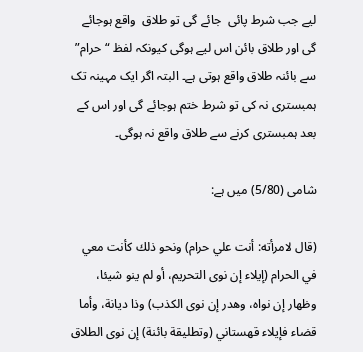لیے جب شرط پائی  جائے گی تو طلاق  واقع ہوجائے گی اور طلاق بائن اس لیے ہوگی کیونکہ لفظ “حرام” سے بائنہ طلاق واقع ہوتی ہے۔ البتہ اگر ایک مہینہ تک ہمبستری نہ کی تو شرط ختم ہوجائے گی اور اس کے بعد ہمبستری کرنے سے طلاق واقع نہ ہوگی۔

شامی (5/80) میں ہے:

(قال لامرأته: أنت علي حرام) ونحو ذلك كأنت معي في الحرام (إيلاء إن نوى التحريم، أو لم ينو شيئا، وظهار إن نواه، وهدر إن نوى الكذب) وذا ديانة، وأما قضاء فإيلاء قهستاني (وتطليقة بائنة) إن نوى الطلاق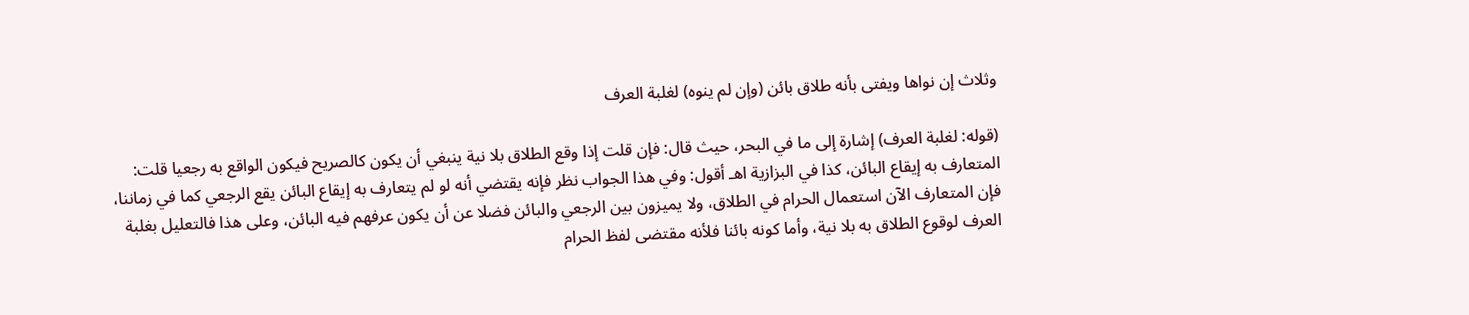وثلاث إن نواها ويفتى بأنه طلاق بائن (وإن لم ينوه) لغلبة ‌العرف

(قوله: لغلبة ‌العرف) إشارة إلى ما في البحر، حيث قال: فإن قلت إذا وقع الطلاق بلا نية ينبغي أن يكون كالصريح فيكون الواقع به رجعيا قلت: المتعارف به إيقاع البائن، كذا في البزازية اهـ أقول: وفي هذا الجواب نظر فإنه يقتضي أنه لو لم يتعارف به إيقاع البائن يقع الرجعي كما في زماننا، فإن المتعارف الآن استعمال الحرام في الطلاق، ولا يميزون بين الرجعي والبائن فضلا عن أن يكون عرفهم فيه البائن، وعلى هذا فالتعليل بغلبة العرف لوقوع الطلاق به بلا نية، وأما كونه بائنا فلأنه مقتضى لفظ الحرام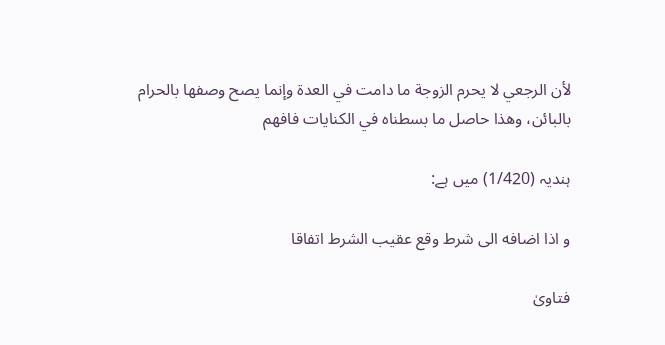لأن الرجعي لا يحرم الزوجة ما دامت في العدة وإنما يصح وصفها بالحرام بالبائن، وهذا حاصل ما بسطناه في الكنايات فافهم

ہندیہ (1/420) میں ہے:

و اذا اضافه الى شرط وقع عقيب الشرط اتفاقا

فتاویٰ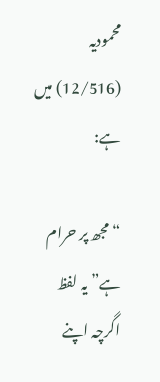محمودیہ (12/516) میں ہے:

“مجھ پر حرام ہے” یہ لفظ  اگرچہ اپنے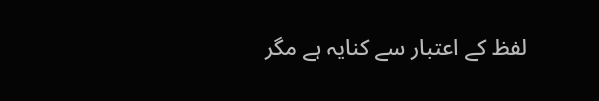لفظ کے اعتبار سے کنایہ ہے مگر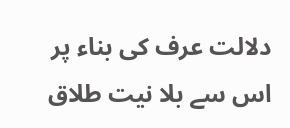دلالت عرف کی بناء پر اس سے بلا نیت طلاق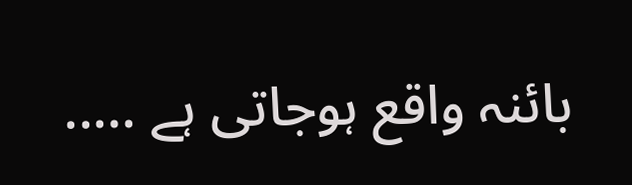بائنہ واقع ہوجاتی ہے …..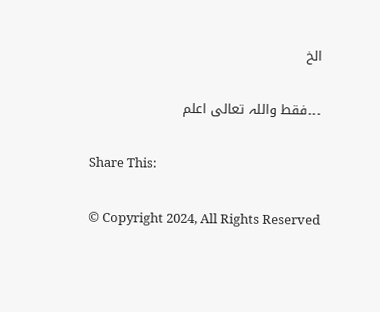الخ

۔۔۔فقط واللہ تعالی اعلم

Share This:

© Copyright 2024, All Rights Reserved